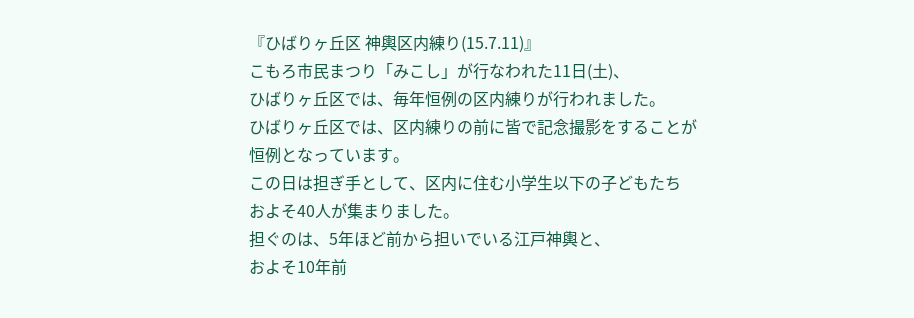『ひばりヶ丘区 神輿区内練り(15.7.11)』
こもろ市民まつり「みこし」が行なわれた11日(土)、
ひばりヶ丘区では、毎年恒例の区内練りが行われました。
ひばりヶ丘区では、区内練りの前に皆で記念撮影をすることが
恒例となっています。
この日は担ぎ手として、区内に住む小学生以下の子どもたち
およそ40人が集まりました。
担ぐのは、5年ほど前から担いでいる江戸神輿と、
およそ10年前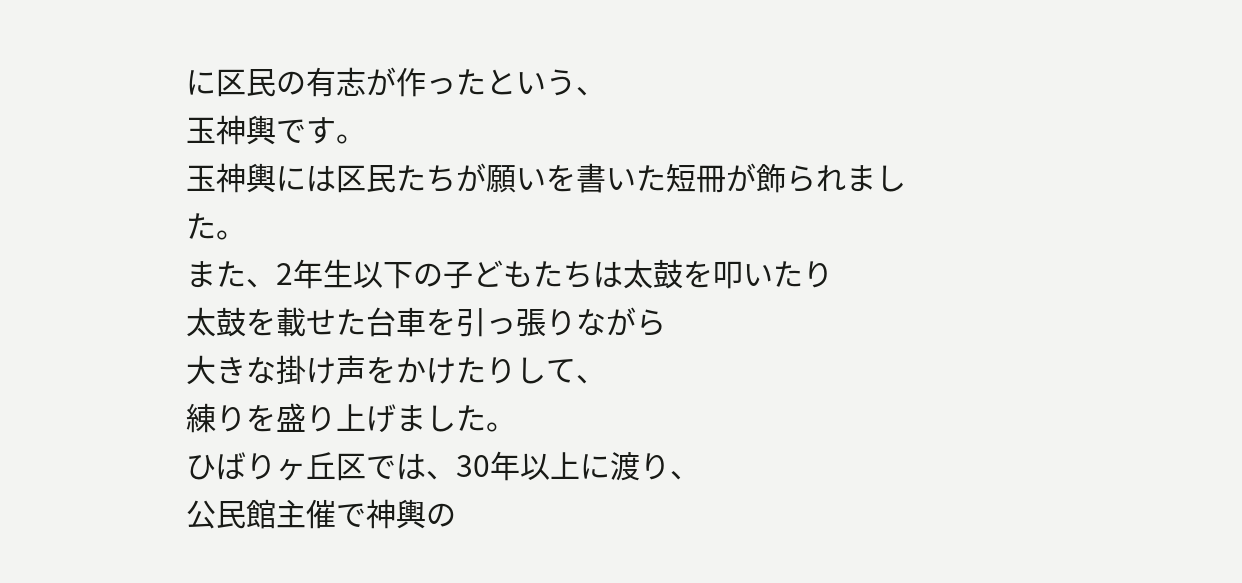に区民の有志が作ったという、
玉神輿です。
玉神輿には区民たちが願いを書いた短冊が飾られました。
また、2年生以下の子どもたちは太鼓を叩いたり
太鼓を載せた台車を引っ張りながら
大きな掛け声をかけたりして、
練りを盛り上げました。
ひばりヶ丘区では、30年以上に渡り、
公民館主催で神輿の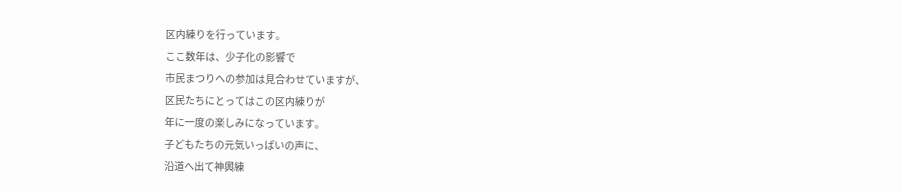区内練りを行っています。
ここ数年は、少子化の影響で
市民まつりへの参加は見合わせていますが、
区民たちにとってはこの区内練りが
年に一度の楽しみになっています。
子どもたちの元気いっぱいの声に、
沿道へ出て神輿練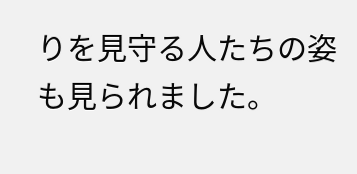りを見守る人たちの姿も見られました。